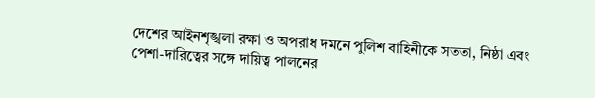দেশের আইনশৃঙ্খলা রক্ষা ও অপরাধ দমনে পুলিশ বাহিনীকে সততা, নিষ্ঠা এবং পেশা-দারিত্বের সঙ্গে দায়িত্ব পালনের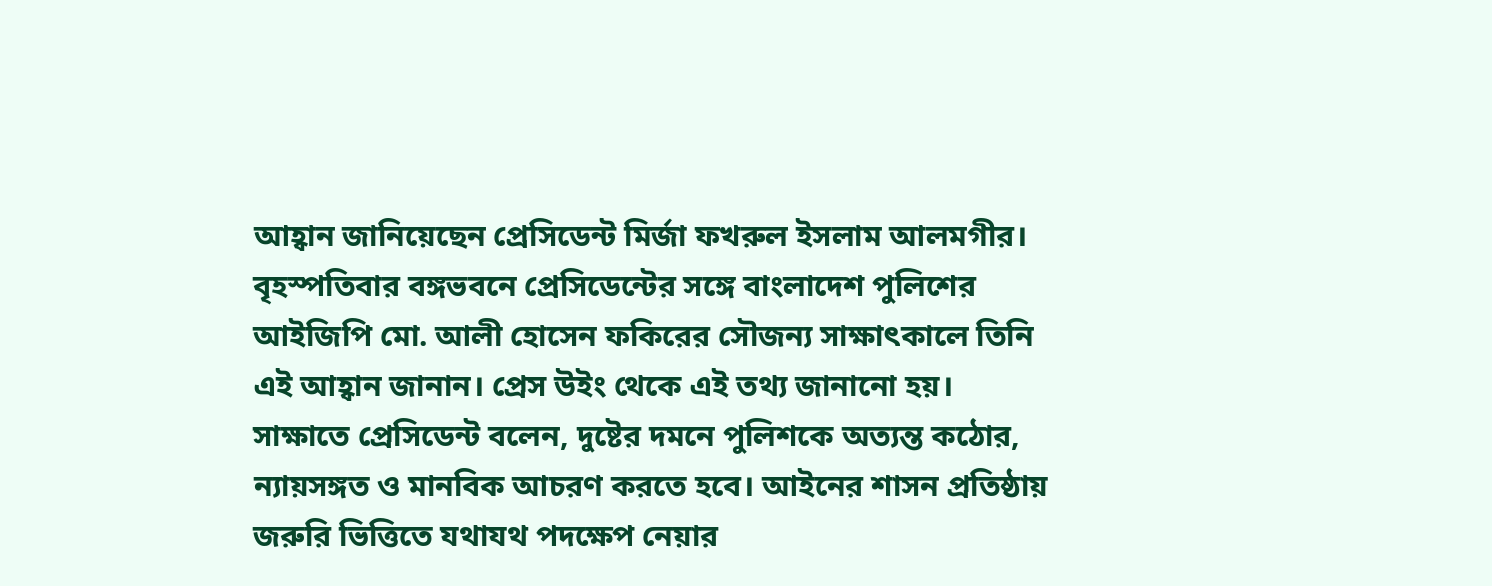আহ্বান জানিয়েছেন প্রেসিডেন্ট মির্জা ফখরুল ইসলাম আলমগীর। বৃহস্পতিবার বঙ্গভবনে প্রেসিডেন্টের সঙ্গে বাংলাদেশ পুলিশের আইজিপি মো. আলী হোসেন ফকিরের সৌজন্য সাক্ষাৎকালে তিনি এই আহ্বান জানান। প্রেস উইং থেকে এই তথ্য জানানো হয়।
সাক্ষাতে প্রেসিডেন্ট বলেন, দুষ্টের দমনে পুলিশকে অত্যন্ত কঠোর, ন্যায়সঙ্গত ও মানবিক আচরণ করতে হবে। আইনের শাসন প্রতিষ্ঠায় জরুরি ভিত্তিতে যথাযথ পদক্ষেপ নেয়ার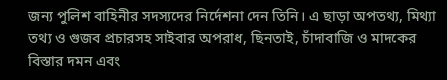জন্য পুলিশ বাহিনীর সদস্যদের নির্দেশনা দেন তিনি। এ ছাড়া অপতথ্য, মিথ্যা তথ্য ও গুজব প্রচারসহ সাইবার অপরাধ, ছিনতাই, চাঁদাবাজি ও মাদকের বিস্তার দমন এবং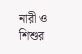নারী ও শিশুর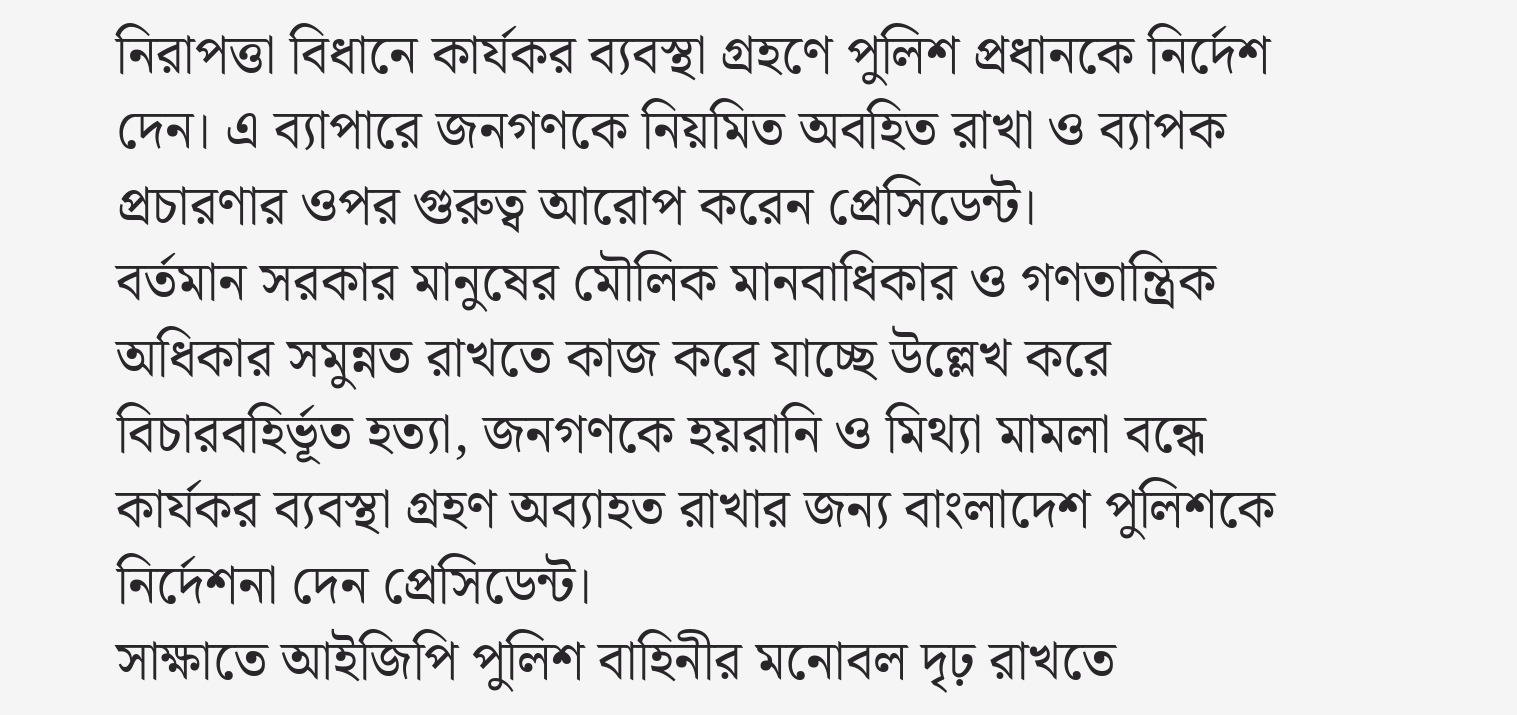নিরাপত্তা বিধানে কার্যকর ব্যবস্থা গ্রহণে পুলিশ প্রধানকে নির্দেশ দেন। এ ব্যাপারে জনগণকে নিয়মিত অবহিত রাখা ও ব্যাপক প্রচারণার ওপর গুরুত্ব আরোপ করেন প্রেসিডেন্ট।
বর্তমান সরকার মানুষের মৌলিক মানবাধিকার ও গণতান্ত্রিক অধিকার সমুন্নত রাখতে কাজ করে যাচ্ছে উল্লেখ করে বিচারবহির্ভূত হত্যা, জনগণকে হয়রানি ও মিথ্যা মামলা বন্ধে কার্যকর ব্যবস্থা গ্রহণ অব্যাহত রাখার জন্য বাংলাদেশ পুলিশকে নির্দেশনা দেন প্রেসিডেন্ট।
সাক্ষাতে আইজিপি পুলিশ বাহিনীর মনোবল দৃঢ় রাখতে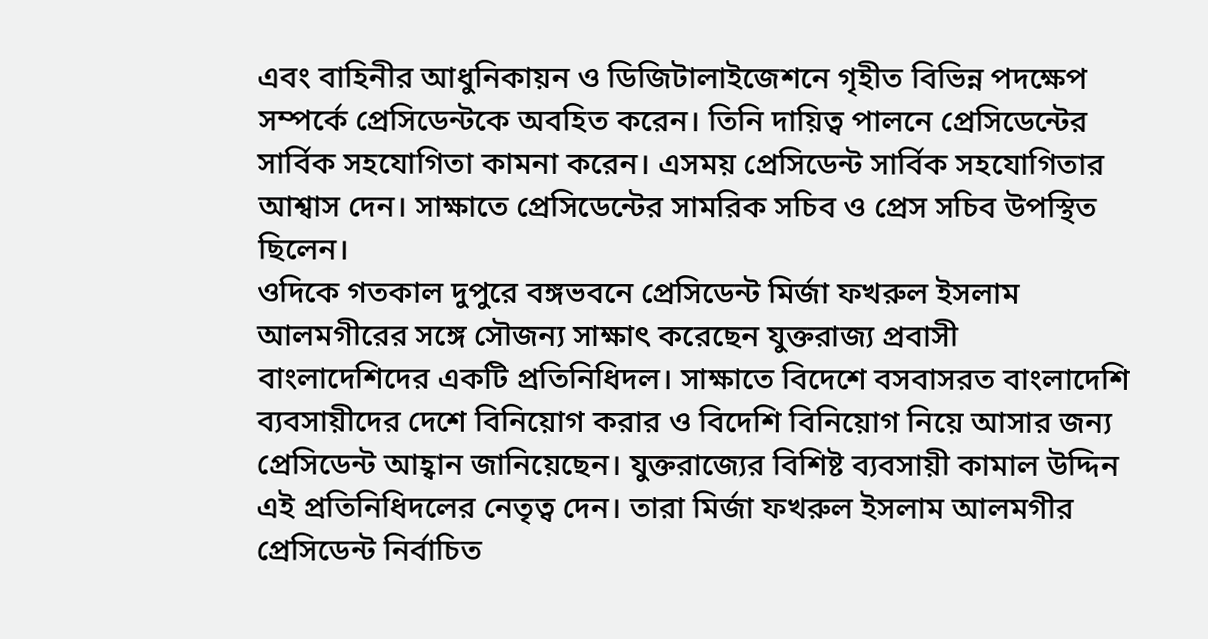এবং বাহিনীর আধুনিকায়ন ও ডিজিটালাইজেশনে গৃহীত বিভিন্ন পদক্ষেপ সম্পর্কে প্রেসিডেন্টকে অবহিত করেন। তিনি দায়িত্ব পালনে প্রেসিডেন্টের সার্বিক সহযোগিতা কামনা করেন। এসময় প্রেসিডেন্ট সার্বিক সহযোগিতার আশ্বাস দেন। সাক্ষাতে প্রেসিডেন্টের সামরিক সচিব ও প্রেস সচিব উপস্থিত ছিলেন।
ওদিকে গতকাল দুপুরে বঙ্গভবনে প্রেসিডেন্ট মির্জা ফখরুল ইসলাম আলমগীরের সঙ্গে সৌজন্য সাক্ষাৎ করেছেন যুক্তরাজ্য প্রবাসী বাংলাদেশিদের একটি প্রতিনিধিদল। সাক্ষাতে বিদেশে বসবাসরত বাংলাদেশি ব্যবসায়ীদের দেশে বিনিয়োগ করার ও বিদেশি বিনিয়োগ নিয়ে আসার জন্য প্রেসিডেন্ট আহ্বান জানিয়েছেন। যুক্তরাজ্যের বিশিষ্ট ব্যবসায়ী কামাল উদ্দিন এই প্রতিনিধিদলের নেতৃত্ব দেন। তারা মির্জা ফখরুল ইসলাম আলমগীর প্রেসিডেন্ট নির্বাচিত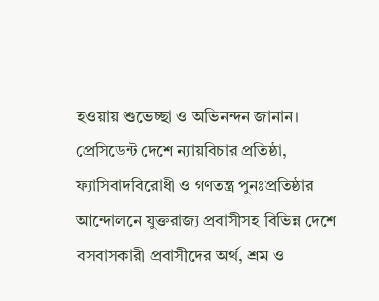হওয়ায় শুভেচ্ছা ও অভিনন্দন জানান।
প্রেসিডেন্ট দেশে ন্যায়বিচার প্রতিষ্ঠা, ফ্যাসিবাদবিরোধী ও গণতন্ত্র পুনঃপ্রতিষ্ঠার আন্দোলনে যুক্তরাজ্য প্রবাসীসহ বিভিন্ন দেশে বসবাসকারী প্রবাসীদের অর্থ, শ্রম ও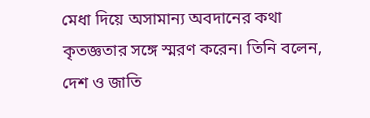মেধা দিয়ে অসামান্য অবদানের কথা কৃতজ্ঞতার সঙ্গে স্মরণ করেন। তিনি বলেন, দেশ ও জাতি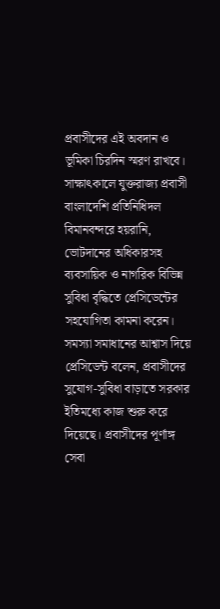প্রবাসীদের এই অবদান ও ভূমিকা চিরদিন স্মরণ রাখবে।
সাক্ষাৎকালে যুক্তরাজ্য প্রবাসী বাংলাদেশি প্রতিনিধিদল বিমানবন্দরে হয়রানি, ভোটদানের অধিকারসহ ব্যবসায়িক ও নাগরিক বিভিন্ন সুবিধা বৃদ্ধিতে প্রেসিডেন্টের সহযোগিতা কামনা করেন। সমস্যা সমাধানের আশ্বাস দিয়ে প্রেসিডেন্ট বলেন, প্রবাসীদের সুযোগ-সুবিধা বাড়াতে সরকার ইতিমধ্যে কাজ শুরু করে দিয়েছে। প্রবাসীদের পূর্ণাঙ্গ সেবা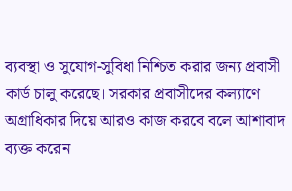ব্যবস্থা ও সুযোগ-সুবিধা নিশ্চিত করার জন্য প্রবাসী কার্ড চালু করেছে। সরকার প্রবাসীদের কল্যাণে অগ্রাধিকার দিয়ে আরও কাজ করবে বলে আশাবাদ ব্যক্ত করেন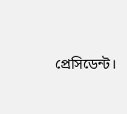প্রেসিডেন্ট।